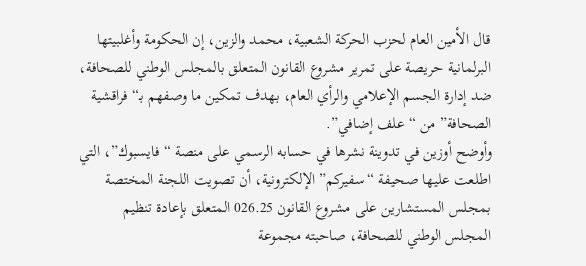قال الأمين العام لحزب الحركة الشعبية، محمد والزين، إن الحكومة وأغلبيتها البرلمانية حريصة على تمرير مشروع القانون المتعلق بالمجلس الوطني للصحافة، ضد إدارة الجسم الإعلامي والرأي العام، بهدف تمكين ما وصفهم بـ“فراقشية الصحافة” من “علف إضافي”.
وأوضح أوزين في تدوينة نشرها في حسابه الرسمي على منصة “فايسبوك”، التي اطلعت عليها صحيفة “سفيركم” الإلكترونية، أن تصويت اللجنة المختصة بمجلس المستشارين على مشروع القانون 026.25 المتعلق بإعادة تنظيم المجلس الوطني للصحافة، صاحبته مجموعة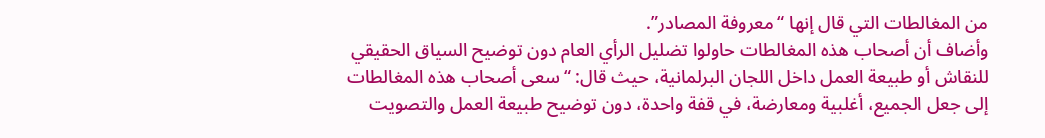من المغالطات التي قال إنها “معروفة المصادر”.
وأضاف أن أصحاب هذه المغالطات حاولوا تضليل الرأي العام دون توضيح السياق الحقيقي للنقاش أو طبيعة العمل داخل اللجان البرلمانية، حيث قال: “سعى أصحاب هذه المغالطات إلى جعل الجميع، أغلبية ومعارضة، في قفة واحدة، دون توضيح طبيعة العمل والتصويت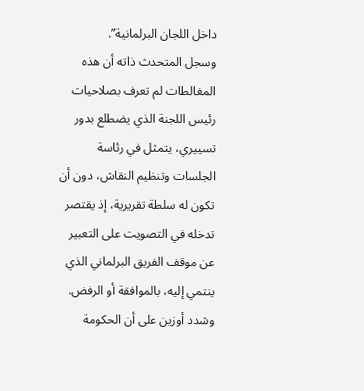داخل اللجان البرلمانية”.
وسجل المتحدث ذاته أن هذه المغالطات لم تعرف بصلاحيات رئيس اللجنة الذي يضطلع بدور تسييري، يتمثل في رئاسة الجلسات وتنظيم النقاش، دون أن تكون له سلطة تقريرية، إذ يقتصر تدخله في التصويت على التعبير عن موقف الفريق البرلماني الذي ينتمي إليه، بالموافقة أو الرفض.
وشدد أوزين على أن الحكومة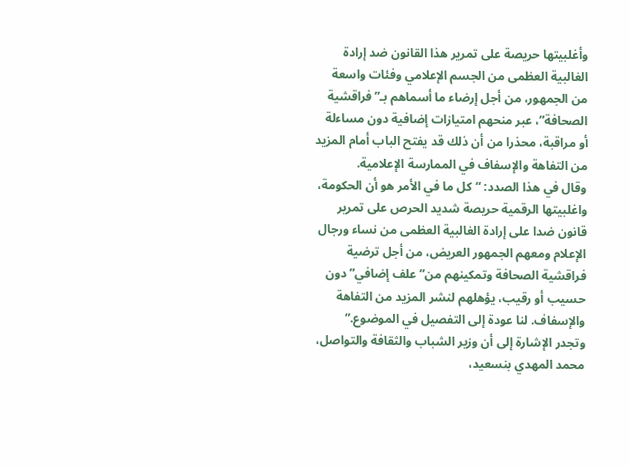وأغلبيتها حريصة على تمرير هذا القانون ضد إرادة الغالبية العظمى من الجسم الإعلامي وفئات واسعة من الجمهور، من أجل إرضاء ما أسماهم بـ”فراقشية الصحافة”، عبر منحهم امتيازات إضافية دون مساءلة أو مراقبة، محذرا من أن ذلك قد يفتح الباب أمام المزيد من التفاهة والإسفاف في الممارسة الإعلامية.
وقال في هذا الصدد: “كل ما في الأمر هو أن الحكومة، واغلبيتها الرقمية حريصة شديد الحرص على تمرير قانون ضدا على إرادة الغالبية العظمى من نساء ورجال الإعلام ومعهم الجمهور العريض، من أجل ترضية فراقشية الصحافة وتمكينهم من”علف إضافي” دون حسيب أو رقيب، يؤهلهم لنشر المزيد من التفاهة والإسفاف. لنا عودة إلى التفصيل في الموضوع.”
وتجدر الإشارة إلى أن وزير الشباب والثقافة والتواصل، محمد المهدي بنسعيد،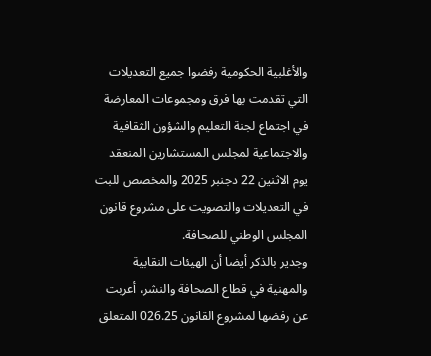والأغلبية الحكومية رفضوا جميع التعديلات التي تقدمت بها فرق ومجموعات المعارضة في اجتماع لجنة التعليم والشؤون الثقافية والاجتماعية لمجلس المستشارين المنعقد يوم الاثنين 22 دجنبر 2025 والمخصص للبت في التعديلات والتصويت على مشروع قانون المجلس الوطني للصحافة.
وجدير بالذكر أيضا أن الهيئات النقابية والمهنية في قطاع الصحافة والنشر، أعربت عن رفضها لمشروع القانون 026.25 المتعلق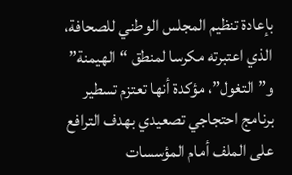بإعادة تنظيم المجلس الوطني للصحافة، الذي اعتبرته مكرسا لمنطق “الهيمنة” و”التغول”، مؤكدة أنها تعتزم تسطير برنامج احتجاجي تصعيدي بهدف الترافع على الملف أمام المؤسسات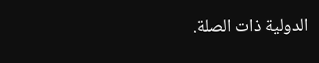الدولية ذات الصلة.